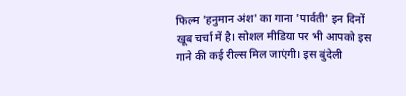फिल्म 'हनुमान अंश' का गाना 'पार्वती' इन दिनों खूब चर्चा में है। सोशल मीडिया पर भी आपको इस गाने की कई रील्स मिल जाएंगी। इस बुंदेली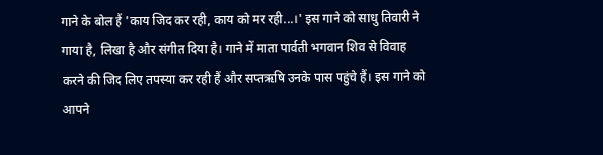गाने के बोल हैं 'काय जिद कर रही, काय को मर रही...।' इस गाने को साधु तिवारी ने गाया है, लिखा है और संगीत दिया है। गाने में माता पार्वती भगवान शिव से विवाह करने की जिद लिए तपस्या कर रही हैं और सप्तऋषि उनके पास पहुंचे हैं। इस गाने को आपने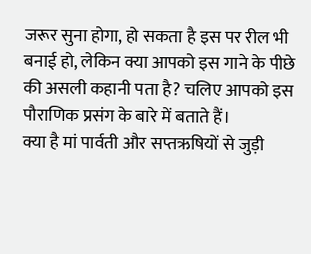जरूर सुना होगा, हो सकता है इस पर रील भी बनाई हो, लेकिन क्या आपको इस गाने के पीछे की असली कहानी पता है? चलिए आपको इस पौराणिक प्रसंग के बारे में बताते हैं।
क्या है मां पार्वती और सप्तऋषियों से जुड़ी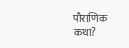पौराणिक कथा?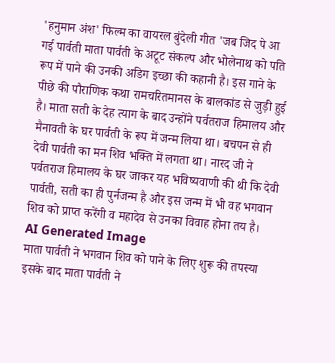'हनुमान अंश' फिल्म का वायरल बुंदेली गीत 'जब जिद पे आ गई पार्वती माता पार्वती के अटूट संकल्प और भोलेनाथ को पति रूप में पाने की उनकी अडिग इच्छा की कहानी है। इस गाने के पीछे की पौराणिक कथा रामचरितमानस के बालकांड से जुड़ी हुई है। माता सती के देह त्याग के बाद उन्होंने पर्वतराज हिमालय और मैनावती के घर पार्वती के रूप में जन्म लिया था। बचपन से ही देवी पार्वती का मन शिव भक्ति में लगता था। नारद जी ने पर्वतराज हिमालय के घर जाकर यह भविष्यवाणी की थी कि देवी पार्वती, सती का ही पुर्नजन्म है और इस जन्म में भी वह भगवान शिव को प्राप्त करेंगी व महादेव से उनका विवाह होना तय है।
AI Generated Image
माता पार्वती ने भगवान शिव को पाने के लिए शुरू की तपस्या
इसके बाद माता पार्वती ने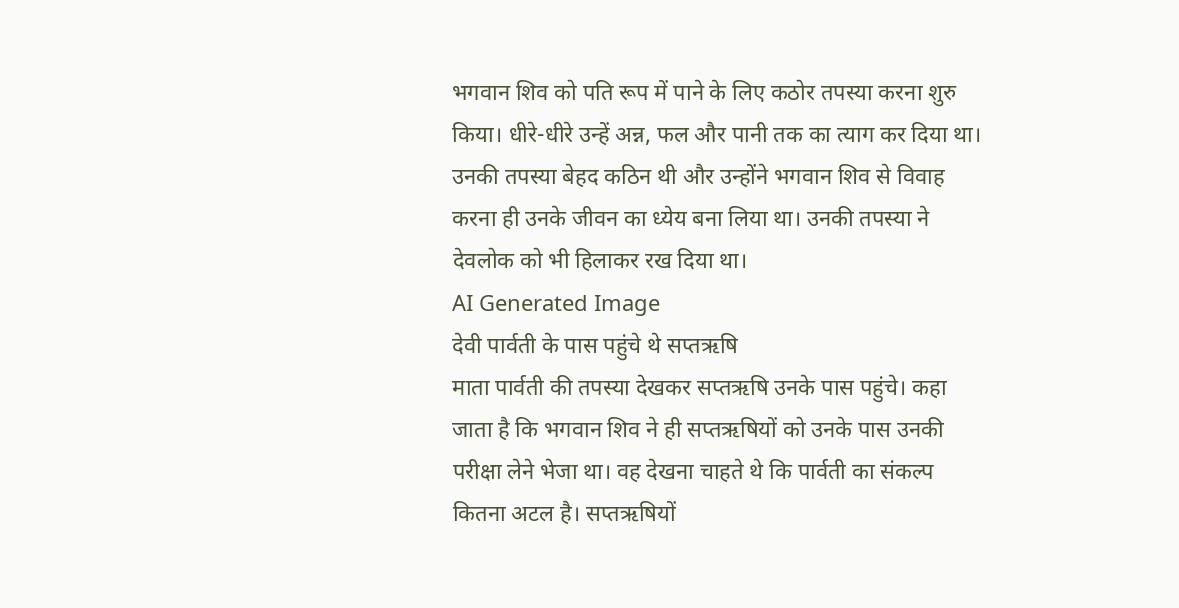भगवान शिव को पति रूप में पाने के लिए कठोर तपस्या करना शुरु किया। धीरे-धीरे उन्हें अन्न, फल और पानी तक का त्याग कर दिया था। उनकी तपस्या बेहद कठिन थी और उन्होंने भगवान शिव से विवाह करना ही उनके जीवन का ध्येय बना लिया था। उनकी तपस्या ने देवलोक को भी हिलाकर रख दिया था।
AI Generated Image
देवी पार्वती के पास पहुंचे थे सप्तऋषि
माता पार्वती की तपस्या देखकर सप्तऋषि उनके पास पहुंचे। कहा जाता है कि भगवान शिव ने ही सप्तऋषियों को उनके पास उनकी परीक्षा लेने भेजा था। वह देखना चाहते थे कि पार्वती का संकल्प कितना अटल है। सप्तऋषियों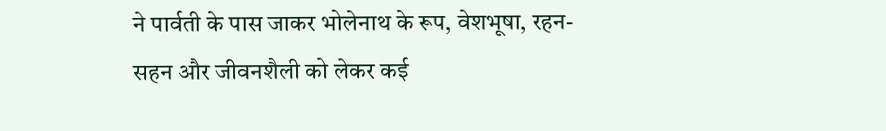ने पार्वती के पास जाकर भोलेनाथ के रूप, वेशभूषा, रहन-सहन और जीवनशैली को लेकर कई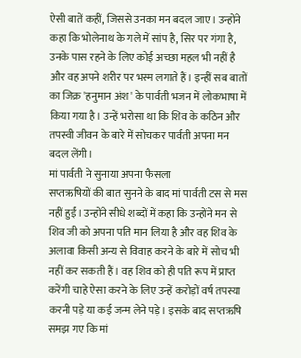ऐसी बातें कहीं, जिससे उनका मन बदल जाए। उन्होंने कहा कि भोलेनाथ के गले में सांप है, सिर पर गंगा है, उनके पास रहने के लिए कोई अच्छा महल भी नहीं है और वह अपने शरीर पर भस्म लगाते हैं। इन्हीं सब बातों का जिक्र 'हनुमान अंश' के पार्वती भजन में लोकभाषा में किया गया है। उन्हें भरोसा था कि शिव के कठिन और तपस्वी जीवन के बारे में सोचकर पार्वती अपना मन बदल लेंगी।
मां पार्वती ने सुनाया अपना फैसला
सप्तऋषियों की बात सुनने के बाद मां पार्वती टस से मस नहीं हुईं। उन्होंने सीधे शब्दों में कहा कि उन्होंने मन से शिव जी को अपना पति मान लिया है और वह शिव के अलावा किसी अन्य से विवाह करने के बारे में सोच भी नहीं कर सकती हैं। वह शिव को ही पति रूप में प्राप्त करेंगी चाहे ऐसा करने के लिए उन्हें करोड़ों वर्ष तपस्या करनी पड़े या कई जन्म लेने पड़े। इसके बाद सप्तऋषि समझ गए कि मां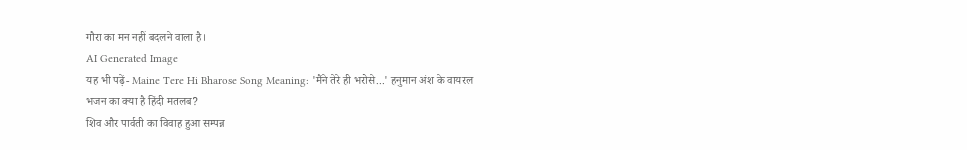गौरा का मन नहीं बदलने वाला है।
AI Generated Image
यह भी पढ़ें- Maine Tere Hi Bharose Song Meaning: 'मैंने तेरे ही भरोसे...' हनुमान अंश के वायरल भजन का क्या है हिंदी मतलब?
शिव और पार्वती का विवाह हुआ सम्पन्न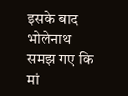इसके बाद भोलेनाथ समझ गए कि मां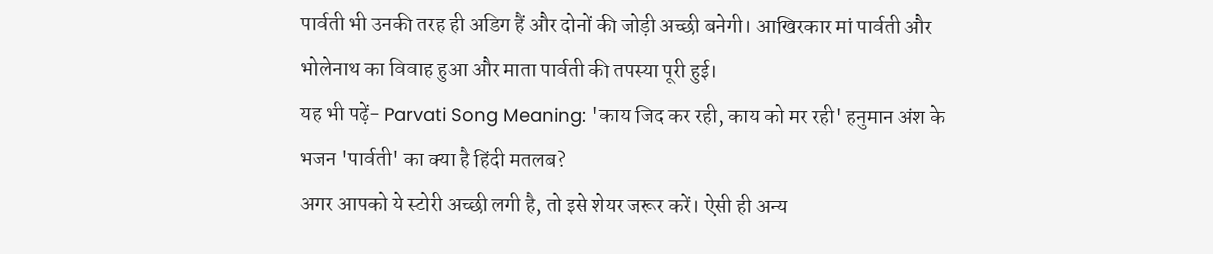पार्वती भी उनकी तरह ही अडिग हैं और दोनों की जोड़ी अच्छी बनेगी। आखिरकार मां पार्वती और भोलेनाथ का विवाह हुआ और माता पार्वती की तपस्या पूरी हुई।
यह भी पढ़ें- Parvati Song Meaning: 'काय जिद कर रही, काय को मर रही' हनुमान अंश के भजन 'पार्वती' का क्या है हिंदी मतलब?
अगर आपको ये स्टोरी अच्छी लगी है, तो इसे शेयर जरूर करें। ऐसी ही अन्य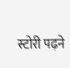स्टोरी पढ़ने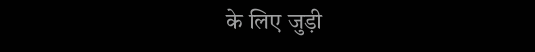के लिए जुड़ी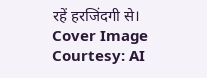रहें हरजिंदगी से।
Cover Image Courtesy: AI